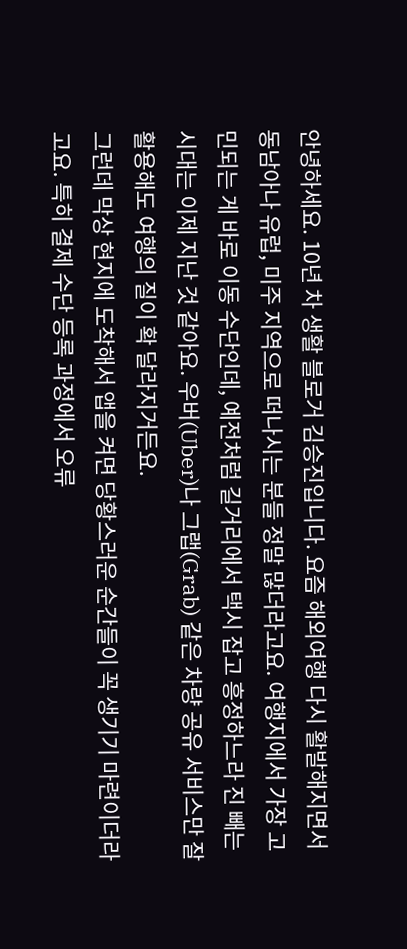안녕하세요. 10년 차 생활 블로거 김승진입니다. 요즘 해외여행 다시 활발해지면서 동남아나 유럽, 미주 지역으로 떠나시는 분들 정말 많더라고요. 여행지에서 가장 고민되는 게 바로 이동 수단인데, 예전처럼 길거리에서 택시 잡고 흥정하느라 진 빼는 시대는 이제 지난 것 같아요. 우버(Uber)나 그랩(Grab) 같은 차량 공유 서비스만 잘 활용해도 여행의 질이 확 달라지거든요.
그런데 막상 현지에 도착해서 앱을 켜면 당황스러운 순간들이 꼭 생기기 마련이더라고요. 특히 결제 수단 등록 과정에서 오류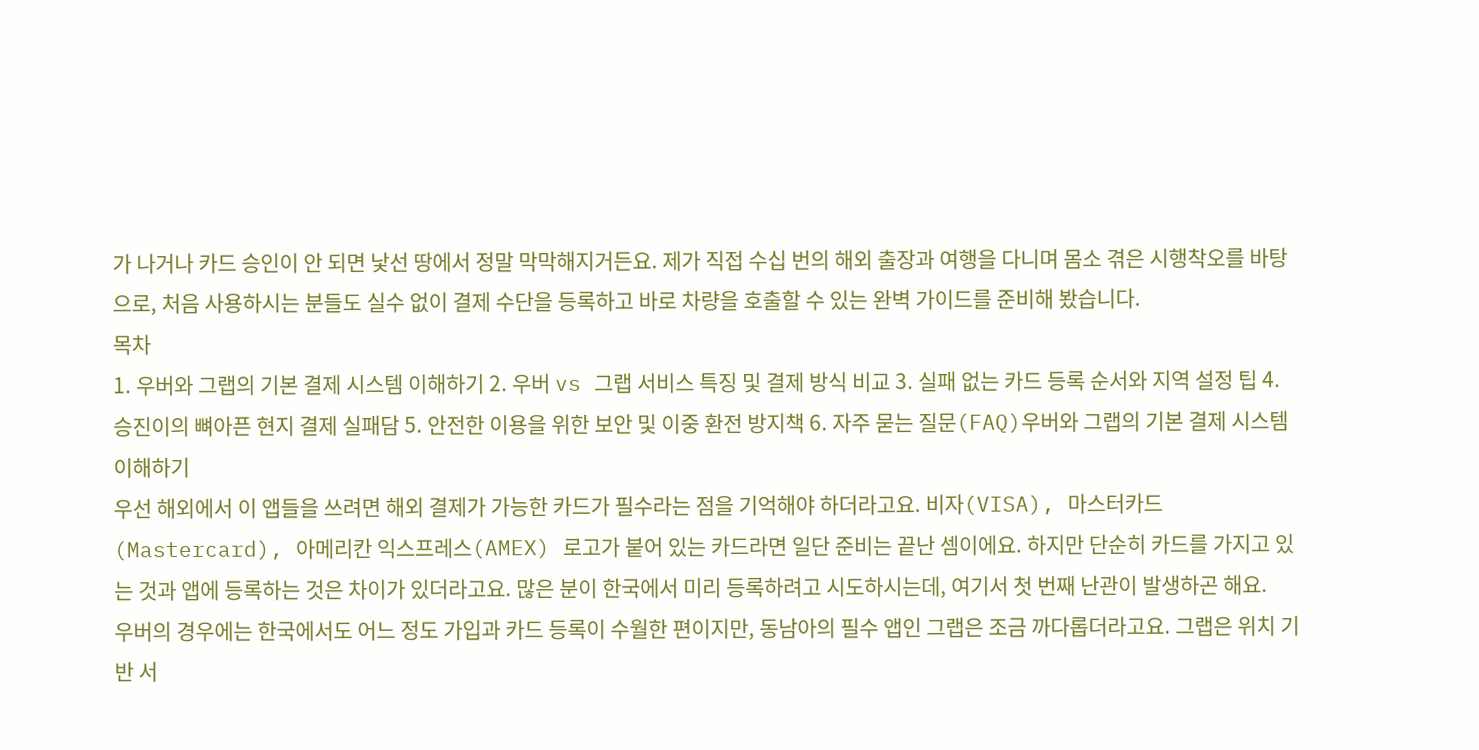가 나거나 카드 승인이 안 되면 낯선 땅에서 정말 막막해지거든요. 제가 직접 수십 번의 해외 출장과 여행을 다니며 몸소 겪은 시행착오를 바탕으로, 처음 사용하시는 분들도 실수 없이 결제 수단을 등록하고 바로 차량을 호출할 수 있는 완벽 가이드를 준비해 봤습니다.
목차
1. 우버와 그랩의 기본 결제 시스템 이해하기 2. 우버 vs 그랩 서비스 특징 및 결제 방식 비교 3. 실패 없는 카드 등록 순서와 지역 설정 팁 4. 승진이의 뼈아픈 현지 결제 실패담 5. 안전한 이용을 위한 보안 및 이중 환전 방지책 6. 자주 묻는 질문(FAQ)우버와 그랩의 기본 결제 시스템 이해하기
우선 해외에서 이 앱들을 쓰려면 해외 결제가 가능한 카드가 필수라는 점을 기억해야 하더라고요. 비자(VISA), 마스터카드(Mastercard), 아메리칸 익스프레스(AMEX) 로고가 붙어 있는 카드라면 일단 준비는 끝난 셈이에요. 하지만 단순히 카드를 가지고 있는 것과 앱에 등록하는 것은 차이가 있더라고요. 많은 분이 한국에서 미리 등록하려고 시도하시는데, 여기서 첫 번째 난관이 발생하곤 해요.
우버의 경우에는 한국에서도 어느 정도 가입과 카드 등록이 수월한 편이지만, 동남아의 필수 앱인 그랩은 조금 까다롭더라고요. 그랩은 위치 기반 서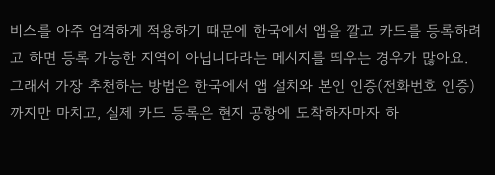비스를 아주 엄격하게 적용하기 때문에 한국에서 앱을 깔고 카드를 등록하려고 하면 등록 가능한 지역이 아닙니다라는 메시지를 띄우는 경우가 많아요. 그래서 가장 추천하는 방법은 한국에서 앱 설치와 본인 인증(전화번호 인증)까지만 마치고, 실제 카드 등록은 현지 공항에 도착하자마자 하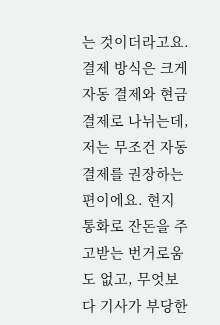는 것이더라고요.
결제 방식은 크게 자동 결제와 현금 결제로 나뉘는데, 저는 무조건 자동 결제를 권장하는 편이에요. 현지 통화로 잔돈을 주고받는 번거로움도 없고, 무엇보다 기사가 부당한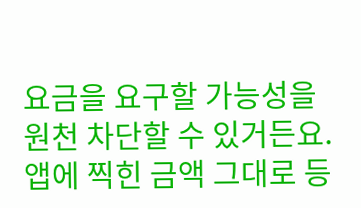요금을 요구할 가능성을 원천 차단할 수 있거든요. 앱에 찍힌 금액 그대로 등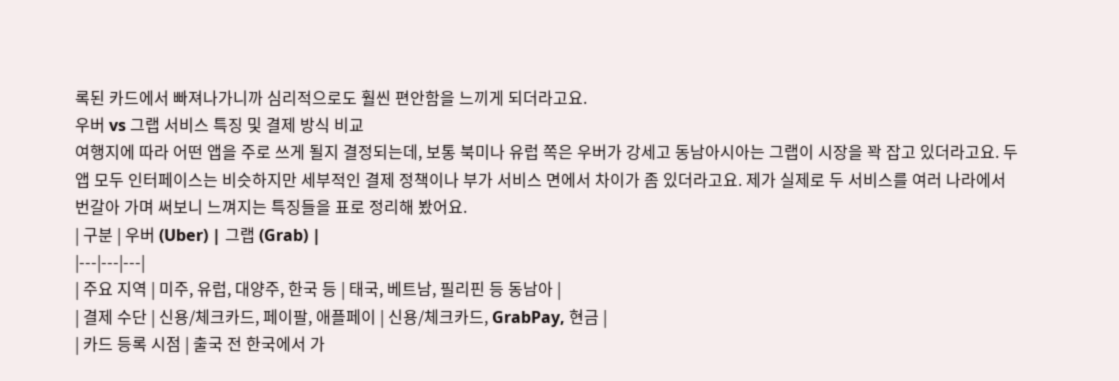록된 카드에서 빠져나가니까 심리적으로도 훨씬 편안함을 느끼게 되더라고요.
우버 vs 그랩 서비스 특징 및 결제 방식 비교
여행지에 따라 어떤 앱을 주로 쓰게 될지 결정되는데, 보통 북미나 유럽 쪽은 우버가 강세고 동남아시아는 그랩이 시장을 꽉 잡고 있더라고요. 두 앱 모두 인터페이스는 비슷하지만 세부적인 결제 정책이나 부가 서비스 면에서 차이가 좀 있더라고요. 제가 실제로 두 서비스를 여러 나라에서 번갈아 가며 써보니 느껴지는 특징들을 표로 정리해 봤어요.
| 구분 | 우버 (Uber) | 그랩 (Grab) |
|---|---|---|
| 주요 지역 | 미주, 유럽, 대양주, 한국 등 | 태국, 베트남, 필리핀 등 동남아 |
| 결제 수단 | 신용/체크카드, 페이팔, 애플페이 | 신용/체크카드, GrabPay, 현금 |
| 카드 등록 시점 | 출국 전 한국에서 가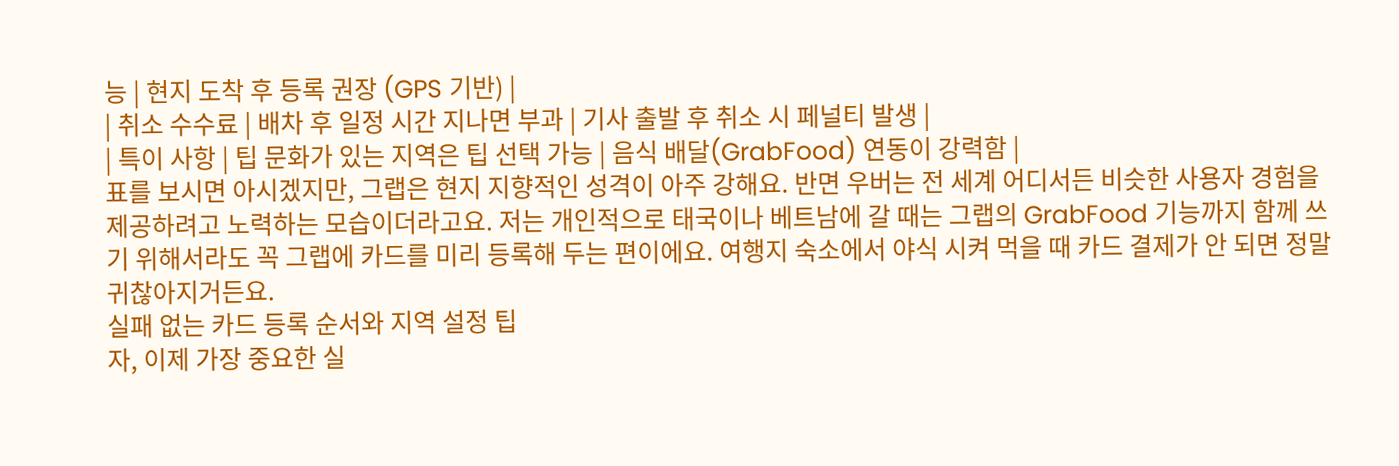능 | 현지 도착 후 등록 권장 (GPS 기반) |
| 취소 수수료 | 배차 후 일정 시간 지나면 부과 | 기사 출발 후 취소 시 페널티 발생 |
| 특이 사항 | 팁 문화가 있는 지역은 팁 선택 가능 | 음식 배달(GrabFood) 연동이 강력함 |
표를 보시면 아시겠지만, 그랩은 현지 지향적인 성격이 아주 강해요. 반면 우버는 전 세계 어디서든 비슷한 사용자 경험을 제공하려고 노력하는 모습이더라고요. 저는 개인적으로 태국이나 베트남에 갈 때는 그랩의 GrabFood 기능까지 함께 쓰기 위해서라도 꼭 그랩에 카드를 미리 등록해 두는 편이에요. 여행지 숙소에서 야식 시켜 먹을 때 카드 결제가 안 되면 정말 귀찮아지거든요.
실패 없는 카드 등록 순서와 지역 설정 팁
자, 이제 가장 중요한 실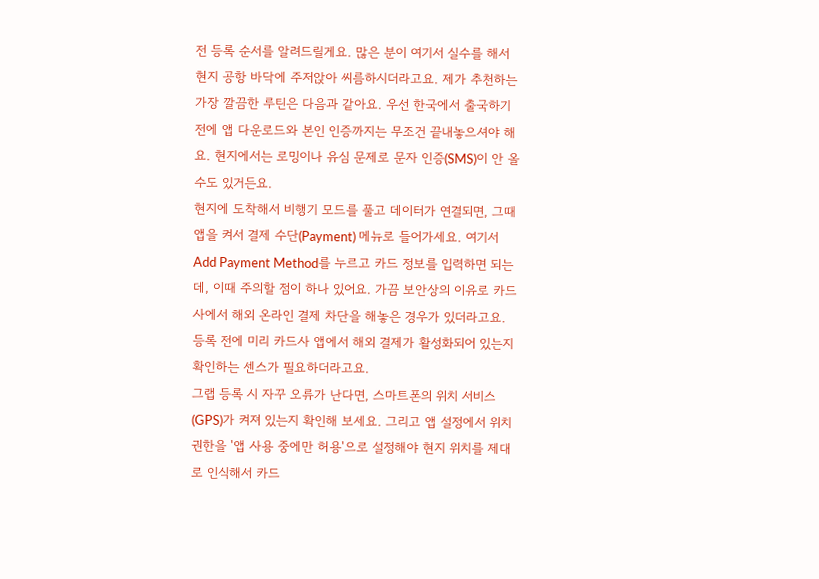전 등록 순서를 알려드릴게요. 많은 분이 여기서 실수를 해서 현지 공항 바닥에 주저앉아 씨름하시더라고요. 제가 추천하는 가장 깔끔한 루틴은 다음과 같아요. 우선 한국에서 출국하기 전에 앱 다운로드와 본인 인증까지는 무조건 끝내놓으셔야 해요. 현지에서는 로밍이나 유심 문제로 문자 인증(SMS)이 안 올 수도 있거든요.
현지에 도착해서 비행기 모드를 풀고 데이터가 연결되면, 그때 앱을 켜서 결제 수단(Payment) 메뉴로 들어가세요. 여기서 Add Payment Method를 누르고 카드 정보를 입력하면 되는데, 이때 주의할 점이 하나 있어요. 가끔 보안상의 이유로 카드사에서 해외 온라인 결제 차단을 해놓은 경우가 있더라고요. 등록 전에 미리 카드사 앱에서 해외 결제가 활성화되어 있는지 확인하는 센스가 필요하더라고요.
그랩 등록 시 자꾸 오류가 난다면, 스마트폰의 위치 서비스(GPS)가 켜져 있는지 확인해 보세요. 그리고 앱 설정에서 위치 권한을 '앱 사용 중에만 허용'으로 설정해야 현지 위치를 제대로 인식해서 카드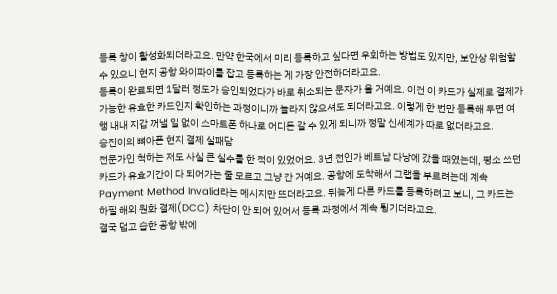등록 창이 활성화되더라고요. 만약 한국에서 미리 등록하고 싶다면 우회하는 방법도 있지만, 보안상 위험할 수 있으니 현지 공항 와이파이를 잡고 등록하는 게 가장 안전하더라고요.
등록이 완료되면 1달러 정도가 승인되었다가 바로 취소되는 문자가 올 거예요. 이건 이 카드가 실제로 결제가 가능한 유효한 카드인지 확인하는 과정이니까 놀라지 않으셔도 되더라고요. 이렇게 한 번만 등록해 두면 여행 내내 지갑 꺼낼 일 없이 스마트폰 하나로 어디든 갈 수 있게 되니까 정말 신세계가 따로 없더라고요.
승진이의 뼈아픈 현지 결제 실패담
전문가인 척하는 저도 사실 큰 실수를 한 적이 있었어요. 3년 전인가 베트남 다낭에 갔을 때였는데, 평소 쓰던 카드가 유효기간이 다 되어가는 줄 모르고 그냥 간 거예요. 공항에 도착해서 그랩을 부르려는데 계속 Payment Method Invalid라는 메시지만 뜨더라고요. 뒤늦게 다른 카드를 등록하려고 보니, 그 카드는 하필 해외 원화 결제(DCC) 차단이 안 되어 있어서 등록 과정에서 계속 튕기더라고요.
결국 덥고 습한 공항 밖에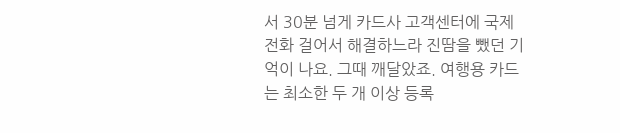서 30분 넘게 카드사 고객센터에 국제전화 걸어서 해결하느라 진땀을 뺐던 기억이 나요. 그때 깨달았죠. 여행용 카드는 최소한 두 개 이상 등록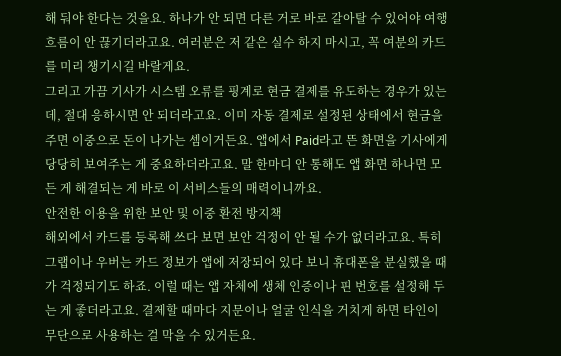해 둬야 한다는 것을요. 하나가 안 되면 다른 거로 바로 갈아탈 수 있어야 여행 흐름이 안 끊기더라고요. 여러분은 저 같은 실수 하지 마시고, 꼭 여분의 카드를 미리 챙기시길 바랄게요.
그리고 가끔 기사가 시스템 오류를 핑계로 현금 결제를 유도하는 경우가 있는데, 절대 응하시면 안 되더라고요. 이미 자동 결제로 설정된 상태에서 현금을 주면 이중으로 돈이 나가는 셈이거든요. 앱에서 Paid라고 뜬 화면을 기사에게 당당히 보여주는 게 중요하더라고요. 말 한마디 안 통해도 앱 화면 하나면 모든 게 해결되는 게 바로 이 서비스들의 매력이니까요.
안전한 이용을 위한 보안 및 이중 환전 방지책
해외에서 카드를 등록해 쓰다 보면 보안 걱정이 안 될 수가 없더라고요. 특히 그랩이나 우버는 카드 정보가 앱에 저장되어 있다 보니 휴대폰을 분실했을 때가 걱정되기도 하죠. 이럴 때는 앱 자체에 생체 인증이나 핀 번호를 설정해 두는 게 좋더라고요. 결제할 때마다 지문이나 얼굴 인식을 거치게 하면 타인이 무단으로 사용하는 걸 막을 수 있거든요.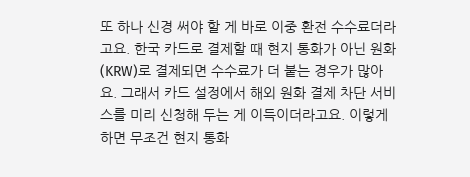또 하나 신경 써야 할 게 바로 이중 환전 수수료더라고요. 한국 카드로 결제할 때 현지 통화가 아닌 원화(KRW)로 결제되면 수수료가 더 붙는 경우가 많아요. 그래서 카드 설정에서 해외 원화 결제 차단 서비스를 미리 신청해 두는 게 이득이더라고요. 이렇게 하면 무조건 현지 통화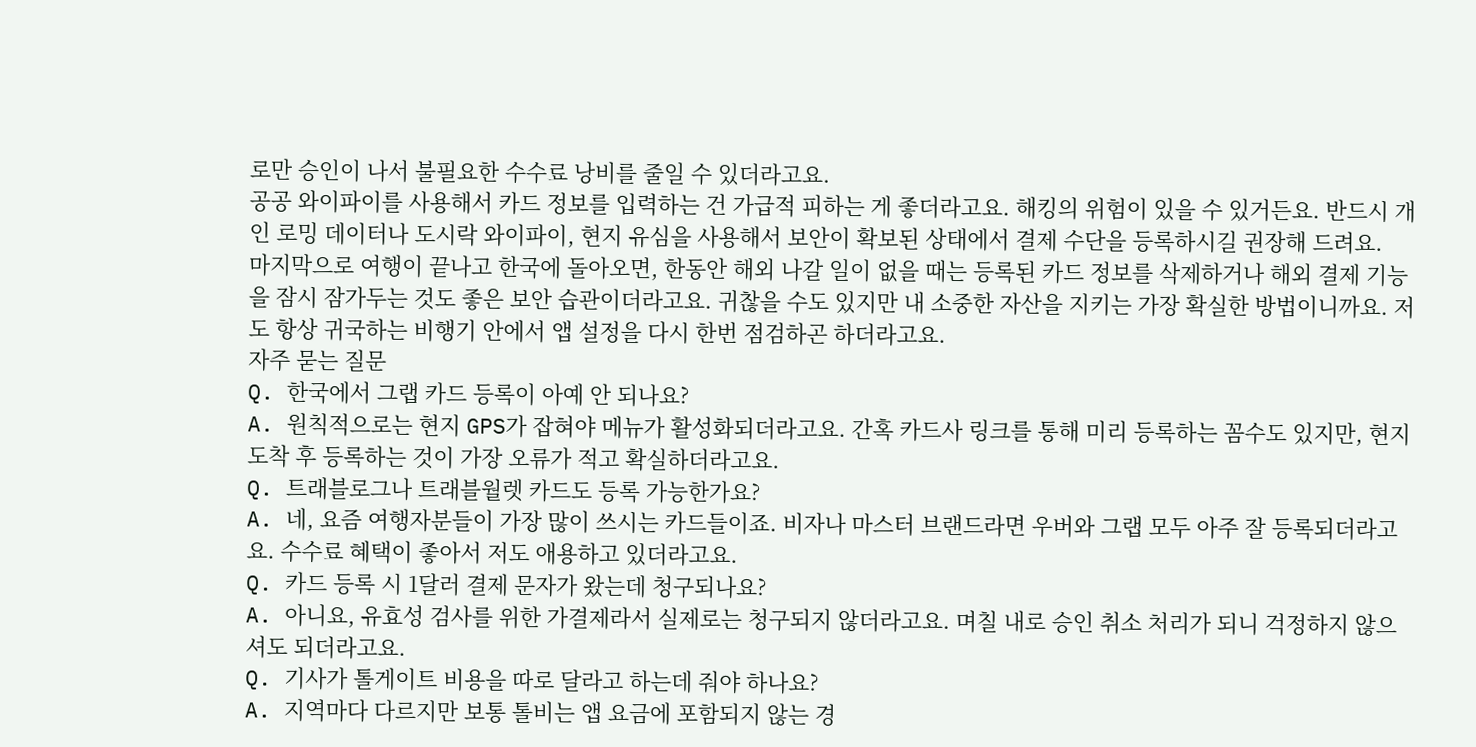로만 승인이 나서 불필요한 수수료 낭비를 줄일 수 있더라고요.
공공 와이파이를 사용해서 카드 정보를 입력하는 건 가급적 피하는 게 좋더라고요. 해킹의 위험이 있을 수 있거든요. 반드시 개인 로밍 데이터나 도시락 와이파이, 현지 유심을 사용해서 보안이 확보된 상태에서 결제 수단을 등록하시길 권장해 드려요.
마지막으로 여행이 끝나고 한국에 돌아오면, 한동안 해외 나갈 일이 없을 때는 등록된 카드 정보를 삭제하거나 해외 결제 기능을 잠시 잠가두는 것도 좋은 보안 습관이더라고요. 귀찮을 수도 있지만 내 소중한 자산을 지키는 가장 확실한 방법이니까요. 저도 항상 귀국하는 비행기 안에서 앱 설정을 다시 한번 점검하곤 하더라고요.
자주 묻는 질문
Q. 한국에서 그랩 카드 등록이 아예 안 되나요?
A. 원칙적으로는 현지 GPS가 잡혀야 메뉴가 활성화되더라고요. 간혹 카드사 링크를 통해 미리 등록하는 꼼수도 있지만, 현지 도착 후 등록하는 것이 가장 오류가 적고 확실하더라고요.
Q. 트래블로그나 트래블월렛 카드도 등록 가능한가요?
A. 네, 요즘 여행자분들이 가장 많이 쓰시는 카드들이죠. 비자나 마스터 브랜드라면 우버와 그랩 모두 아주 잘 등록되더라고요. 수수료 혜택이 좋아서 저도 애용하고 있더라고요.
Q. 카드 등록 시 1달러 결제 문자가 왔는데 청구되나요?
A. 아니요, 유효성 검사를 위한 가결제라서 실제로는 청구되지 않더라고요. 며칠 내로 승인 취소 처리가 되니 걱정하지 않으셔도 되더라고요.
Q. 기사가 톨게이트 비용을 따로 달라고 하는데 줘야 하나요?
A. 지역마다 다르지만 보통 톨비는 앱 요금에 포함되지 않는 경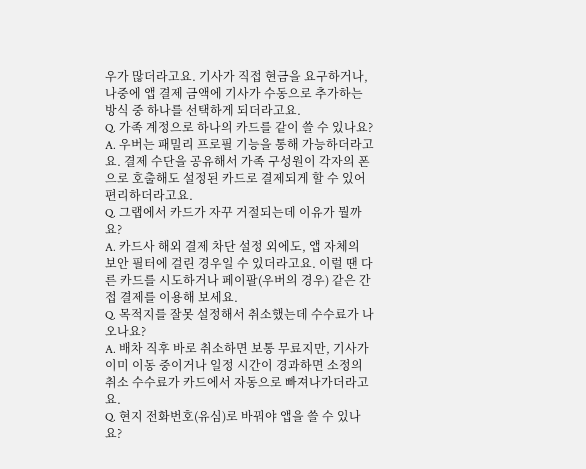우가 많더라고요. 기사가 직접 현금을 요구하거나, 나중에 앱 결제 금액에 기사가 수동으로 추가하는 방식 중 하나를 선택하게 되더라고요.
Q. 가족 계정으로 하나의 카드를 같이 쓸 수 있나요?
A. 우버는 패밀리 프로필 기능을 통해 가능하더라고요. 결제 수단을 공유해서 가족 구성원이 각자의 폰으로 호출해도 설정된 카드로 결제되게 할 수 있어 편리하더라고요.
Q. 그랩에서 카드가 자꾸 거절되는데 이유가 뭘까요?
A. 카드사 해외 결제 차단 설정 외에도, 앱 자체의 보안 필터에 걸린 경우일 수 있더라고요. 이럴 땐 다른 카드를 시도하거나 페이팔(우버의 경우) 같은 간접 결제를 이용해 보세요.
Q. 목적지를 잘못 설정해서 취소했는데 수수료가 나오나요?
A. 배차 직후 바로 취소하면 보통 무료지만, 기사가 이미 이동 중이거나 일정 시간이 경과하면 소정의 취소 수수료가 카드에서 자동으로 빠져나가더라고요.
Q. 현지 전화번호(유심)로 바꿔야 앱을 쓸 수 있나요?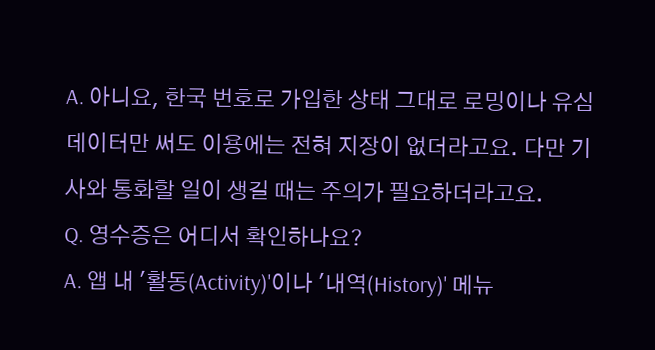A. 아니요, 한국 번호로 가입한 상태 그대로 로밍이나 유심 데이터만 써도 이용에는 전혀 지장이 없더라고요. 다만 기사와 통화할 일이 생길 때는 주의가 필요하더라고요.
Q. 영수증은 어디서 확인하나요?
A. 앱 내 '활동(Activity)'이나 '내역(History)' 메뉴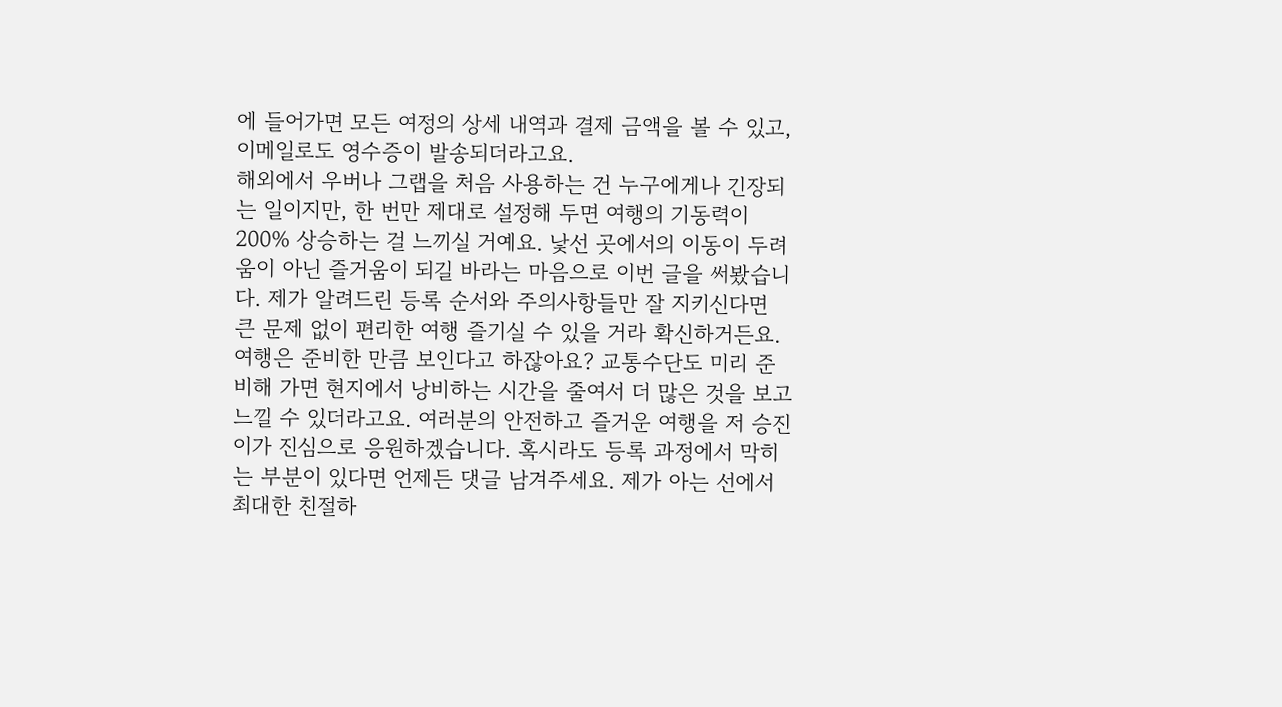에 들어가면 모든 여정의 상세 내역과 결제 금액을 볼 수 있고, 이메일로도 영수증이 발송되더라고요.
해외에서 우버나 그랩을 처음 사용하는 건 누구에게나 긴장되는 일이지만, 한 번만 제대로 설정해 두면 여행의 기동력이 200% 상승하는 걸 느끼실 거예요. 낯선 곳에서의 이동이 두려움이 아닌 즐거움이 되길 바라는 마음으로 이번 글을 써봤습니다. 제가 알려드린 등록 순서와 주의사항들만 잘 지키신다면 큰 문제 없이 편리한 여행 즐기실 수 있을 거라 확신하거든요.
여행은 준비한 만큼 보인다고 하잖아요? 교통수단도 미리 준비해 가면 현지에서 낭비하는 시간을 줄여서 더 많은 것을 보고 느낄 수 있더라고요. 여러분의 안전하고 즐거운 여행을 저 승진이가 진심으로 응원하겠습니다. 혹시라도 등록 과정에서 막히는 부분이 있다면 언제든 댓글 남겨주세요. 제가 아는 선에서 최대한 친절하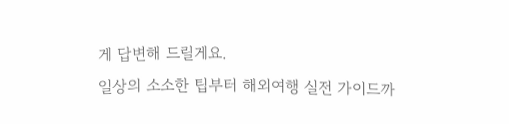게 답변해 드릴게요.
일상의 소소한 팁부터 해외여행 실전 가이드까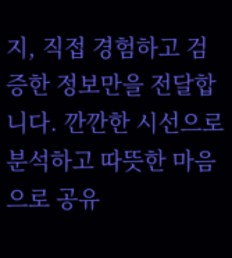지, 직접 경험하고 검증한 정보만을 전달합니다. 깐깐한 시선으로 분석하고 따뜻한 마음으로 공유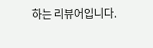하는 리뷰어입니다.